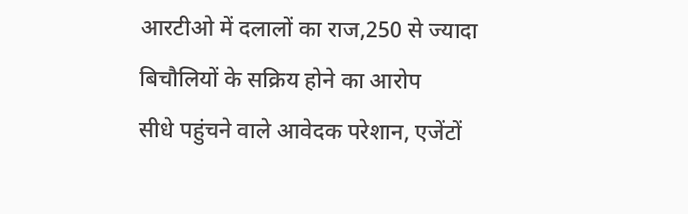आरटीओ में दलालों का राज,250 से ज्यादा बिचौलियों के सक्रिय होने का आरोप
सीधे पहुंचने वाले आवेदक परेशान, एजेंटों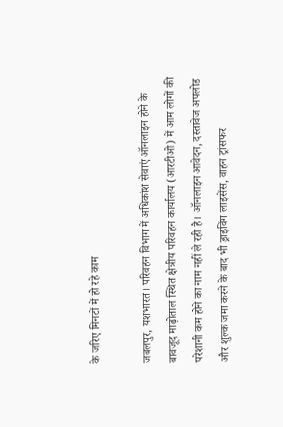के जरिए मिनटों में हो रहे काम

जबलपुर, यशभारत। परिवहन विभाग में अधिकांश सेवाएं ऑनलाइन होने के बावजूद माढ़ोताल स्थित क्षेत्रीय परिवहन कार्यालय (आरटीओ) में आम लोगों की परेशानी कम होने का नाम नहीं ले रही है। ऑनलाइन आवेदन, दस्तावेज अपलोड और शुल्क जमा करने के बाद भी ड्राइविंग लाइसेंस, वाहन ट्रांसफर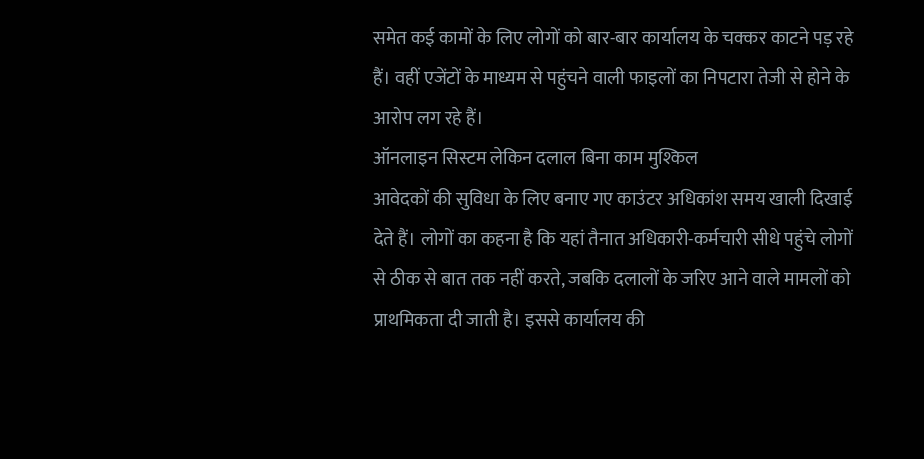समेत कई कामों के लिए लोगों को बार-बार कार्यालय के चक्कर काटने पड़ रहे हैं। वहीं एजेंटों के माध्यम से पहुंचने वाली फाइलों का निपटारा तेजी से होने के आरोप लग रहे हैं।
ऑनलाइन सिस्टम लेकिन दलाल बिना काम मुश्किल
आवेदकों की सुविधा के लिए बनाए गए काउंटर अधिकांश समय खाली दिखाई देते हैं। लोगों का कहना है कि यहां तैनात अधिकारी-कर्मचारी सीधे पहुंचे लोगों से ठीक से बात तक नहीं करते, जबकि दलालों के जरिए आने वाले मामलों को प्राथमिकता दी जाती है। इससे कार्यालय की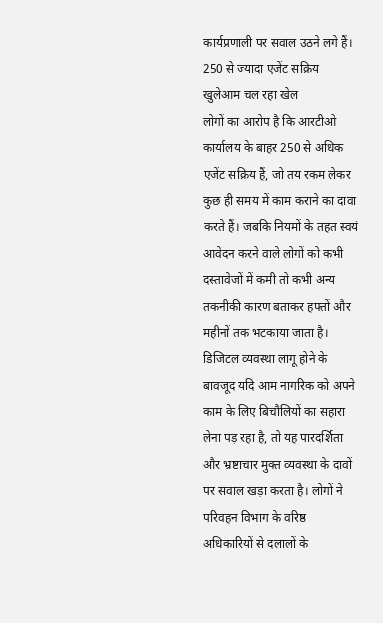कार्यप्रणाली पर सवाल उठने लगे हैं।
250 से ज्यादा एजेंट सक्रिय खुलेआम चल रहा खेल
लोगों का आरोप है कि आरटीओ कार्यालय के बाहर 250 से अधिक एजेंट सक्रिय हैं, जो तय रकम लेकर कुछ ही समय में काम कराने का दावा करते हैं। जबकि नियमों के तहत स्वयं आवेदन करने वाले लोगों को कभी दस्तावेजों में कमी तो कभी अन्य तकनीकी कारण बताकर हफ्तों और महीनों तक भटकाया जाता है।
डिजिटल व्यवस्था लागू होने के बावजूद यदि आम नागरिक को अपने काम के लिए बिचौलियों का सहारा लेना पड़ रहा है, तो यह पारदर्शिता और भ्रष्टाचार मुक्त व्यवस्था के दावों पर सवाल खड़ा करता है। लोगों ने परिवहन विभाग के वरिष्ठ अधिकारियों से दलालों के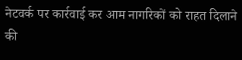नेटवर्क पर कार्रवाई कर आम नागरिकों को राहत दिलाने की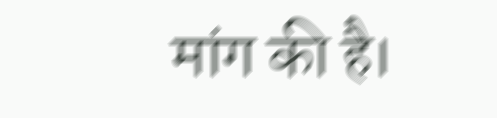मांग की है।